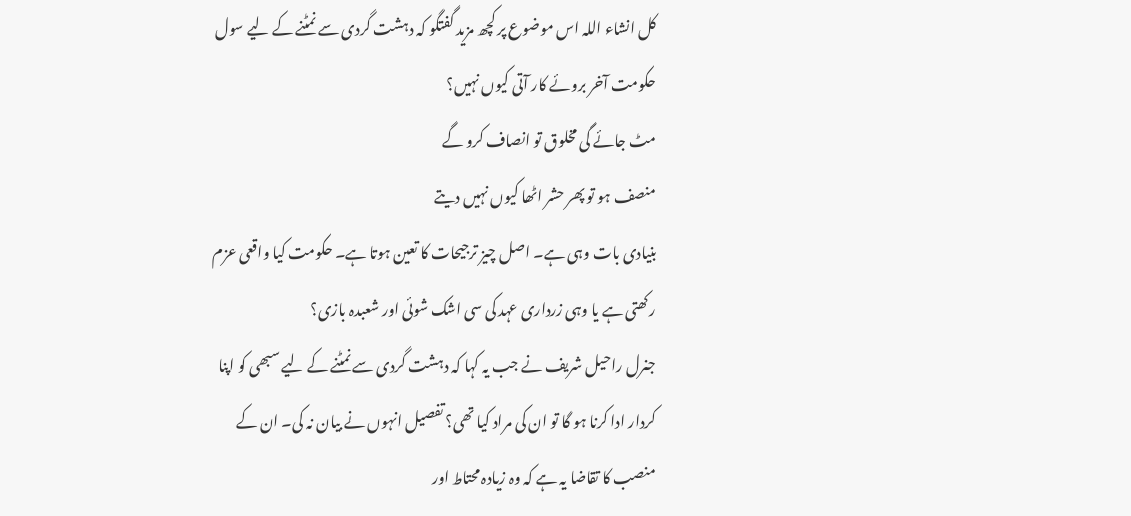کل انشاء اللہ اس موضوع پر کچھ مزید گفتگو کہ دہشت گردی سے نمٹنے کے لیے سول حکومت آخر بروئے کار آتی کیوں نہیں؟
مٹ جائے گی مخلوق تو انصاف کرو گے
منصف ہو تو پھر حشر اٹھا کیوں نہیں دیتے
بنیادی بات وہی ہے۔ اصل چیز ترجیحات کا تعین ہوتا ہے۔ حکومت کیا واقعی عزم رکھتی ہے یا وہی زرداری عہد کی سی اشک شوئی اور شعبدہ بازی؟
جنرل راحیل شریف نے جب یہ کہا کہ دہشت گردی سے نمٹنے کے لیے سبھی کو اپنا کردار ادا کرنا ہو گا تو ان کی مراد کیا تھی؟ تفصیل انہوں نے بیان نہ کی۔ ان کے منصب کا تقاضا یہ ہے کہ وہ زیادہ محتاط اور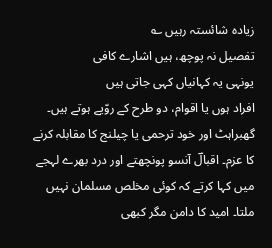زیادہ شائستہ رہیں ؎
تفصیل نہ پوچھ، ہیں اشارے کافی
یونہی یہ کہانیاں کہی جاتی ہیں
افراد ہوں یا اقوام، دو طرح کے روّیے ہوتے ہیں۔ گھبراہٹ اور خود ترحمی یا چیلنج کا مقابلہ کرنے کا عزم۔ اقبالؔ آنسو پونچھتے اور درد بھرے لہجے میں کہا کرتے کہ کوئی مخلص مسلمان نہیں ملتا۔ امید کا دامن مگر کبھی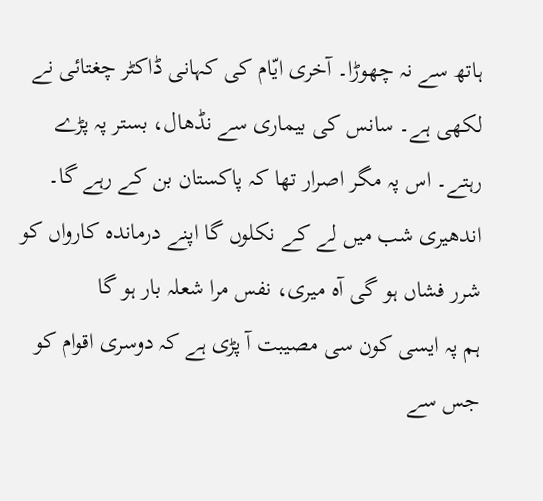ہاتھ سے نہ چھوڑا۔ آخری ایّام کی کہانی ڈاکٹر چغتائی نے لکھی ہے۔ سانس کی بیماری سے نڈھال، بستر پہ پڑے رہتے۔ اس پہ مگر اصرار تھا کہ پاکستان بن کے رہے گا۔
اندھیری شب میں لے کے نکلوں گا اپنے درماندہ کارواں کو
شرر فشاں ہو گی آہ میری، نفس مرا شعلہ بار ہو گا
ہم پہ ایسی کون سی مصیبت آ پڑی ہے کہ دوسری اقوام کو جس سے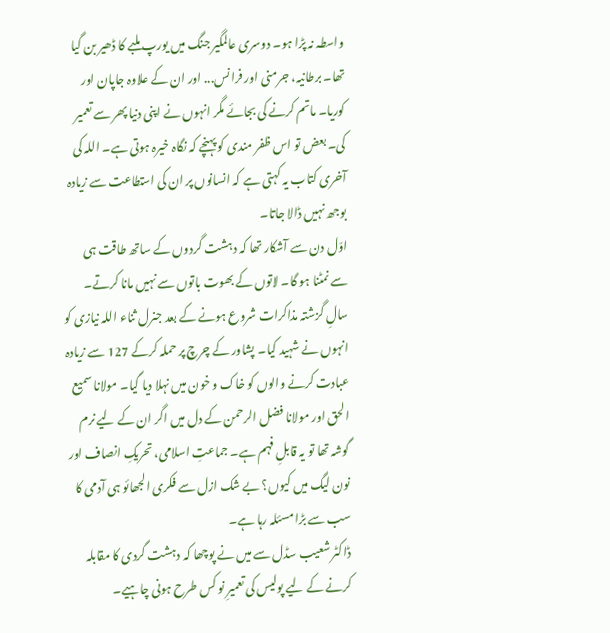واسطہ نہ پڑا ہو۔ دوسری عالمگیر جنگ میں یورپ ملبے کا ڈھیر بن گیا تھا۔ برطانیہ، جرمنی اور فرانس... اور ان کے علاوہ جاپان اور کوریا۔ ماتم کرنے کی بجائے مگر انہوں نے اپنی دنیا پھر سے تعمیر کی۔ بعض تو اس ظفر مندی کو پہنچے کہ نگاہ خیرہ ہوتی ہے۔ اللہ کی آخری کتاب یہ کہتی ہے کہ انسانوں پر ان کی استطاعت سے زیادہ بوجھ نہیں ڈالا جاتا۔
اوّل دن سے آشکار تھا کہ دہشت گردوں کے ساتھ طاقت ہی سے نمٹنا ہو گا۔ لاتوں کے بھوت باتوں سے نہیں مانا کرتے۔ سالِ گزشتہ مذاکرات شروع ہونے کے بعد جنرل ثناء اللہ نیازی کو انہوں نے شہید کیا۔ پشاور کے چرچ پر حملہ کرکے 127 سے زیادہ عبادت کرنے والوں کو خاک و خون میں نہلا دیا گیا۔ مولانا سمیع الحق اور مولانا فضل الرحمن کے دل میں اگر ان کے لیے نرم گوشہ تھا تو یہ قابلِ فہم ہے۔ جماعتِ اسلامی، تحریکِ انصاف اور نون لیگ میں کیوں؟ بے شک ازل سے فکری الجھائو ہی آدمی کا سب سے بڑا مسئلہ رہا ہے۔
ڈاکٹر شعیب سڈل سے میں نے پوچھا کہ دہشت گردی کا مقابلہ کرنے کے لیے پولیس کی تعمیرِ نو کس طرح ہونی چاہیے۔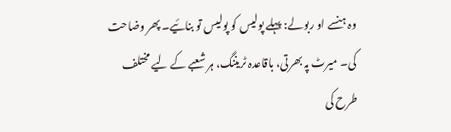وہ ہنسے او ربولے: پہلے پولیس کو پولیس تو بنائیے۔ پھر وضاحت کی۔ میرٹ پہ بھرتی، باقاعدہ ٹریننگ، ہر شعبے کے لیے مختلف طرح کی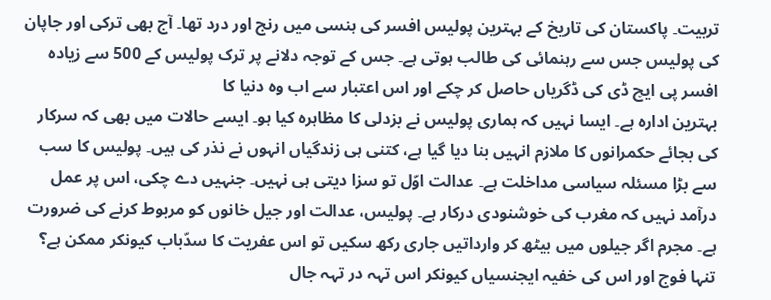تربیت۔ پاکستان کی تاریخ کے بہترین پولیس افسر کی ہنسی میں رنج اور درد تھا۔ آج بھی ترکی اور جاپان کی پولیس جس سے رہنمائی کی طالب ہوتی ہے۔ جس کے توجہ دلانے پر ترک پولیس کے 500 سے زیادہ افسر پی ایچ ڈی کی ڈگریاں حاصل کر چکے اور اس اعتبار سے اب وہ دنیا کا
بہترین ادارہ ہے۔ ایسا نہیں کہ ہماری پولیس نے بزدلی کا مظاہرہ کیا ہو۔ ایسے حالات میں بھی کہ سرکار کی بجائے حکمرانوں کا ملازم انہیں بنا دیا گیا ہے، کتنی ہی زندگیاں انہوں نے نذر کی ہیں۔ پولیس کا سب سے بڑا مسئلہ سیاسی مداخلت ہے۔ عدالت اوّل تو سزا دیتی ہی نہیں۔ جنہیں دے چکی، اس پر عمل درآمد نہیں کہ مغرب کی خوشنودی درکار ہے۔ پولیس، عدالت اور جیل خانوں کو مربوط کرنے کی ضرورت ہے۔ مجرم اگر جیلوں میں بیٹھ کر وارداتیں جاری رکھ سکیں تو اس عفریت کا سدّباب کیونکر ممکن ہے؟ تنہا فوج اور اس کی خفیہ ایجنسیاں کیونکر اس تہہ در تہہ جال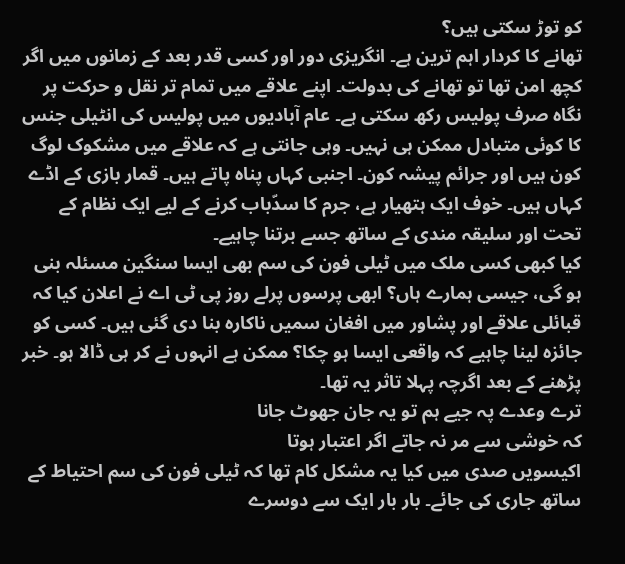کو توڑ سکتی ہیں؟
تھانے کا کردار اہم ترین ہے۔ انگریزی دور اور کسی قدر بعد کے زمانوں میں اگر کچھ امن تھا تو تھانے کی بدولت۔ اپنے علاقے میں تمام تر نقل و حرکت پر نگاہ صرف پولیس رکھ سکتی ہے۔ عام آبادیوں میں پولیس کی انٹیلی جنس کا کوئی متبادل ممکن ہی نہیں۔ وہی جانتی ہے کہ علاقے میں مشکوک لوگ کون ہیں اور جرائم پیشہ کون۔ اجنبی کہاں پناہ پاتے ہیں۔ قمار بازی کے اڈے کہاں ہیں۔ خوف ایک ہتھیار ہے، جرم کا سدّباب کرنے کے لیے ایک نظام کے تحت اور سلیقہ مندی کے ساتھ جسے برتنا چاہیے۔
کیا کبھی کسی ملک میں ٹیلی فون کی سم بھی ایسا سنگین مسئلہ بنی ہو گی، جیسی ہمارے ہاں؟ ابھی پرسوں پرلے روز پی ٹی اے نے اعلان کیا کہ قبائلی علاقے اور پشاور میں افغان سمیں ناکارہ بنا دی گئی ہیں۔ کسی کو جائزہ لینا چاہیے کہ واقعی ایسا ہو چکا؟ ممکن ہے انہوں نے کر ہی ڈالا ہو۔ خبر پڑھنے کے بعد اگرچہ پہلا تاثر یہ تھا۔
ترے وعدے پہ جیے ہم تو یہ جان جھوٹ جانا
کہ خوشی سے مر نہ جاتے اگر اعتبار ہوتا
اکیسویں صدی میں کیا یہ مشکل کام تھا کہ ٹیلی فون کی سم احتیاط کے ساتھ جاری کی جائے۔ بار بار ایک سے دوسرے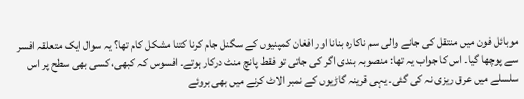موبائل فون میں منتقل کی جانے والی سم ناکارہ بنانا اور افغان کمپنیوں کے سگنل جام کرنا کتنا مشکل کام تھا؟ یہ سوال ایک متعلقہ افسر سے پوچھا گیا۔ اس کا جواب یہ تھا: منصوبہ بندی اگر کی جاتی تو فقط پانچ منٹ درکار ہوتے۔ افسوس کہ کبھی، کسی بھی سطح پر اس سلسلے میں عرق ریزی نہ کی گئی۔ یہی قرینہ گاڑیوں کے نمبر الاٹ کرنے میں بھی بروئے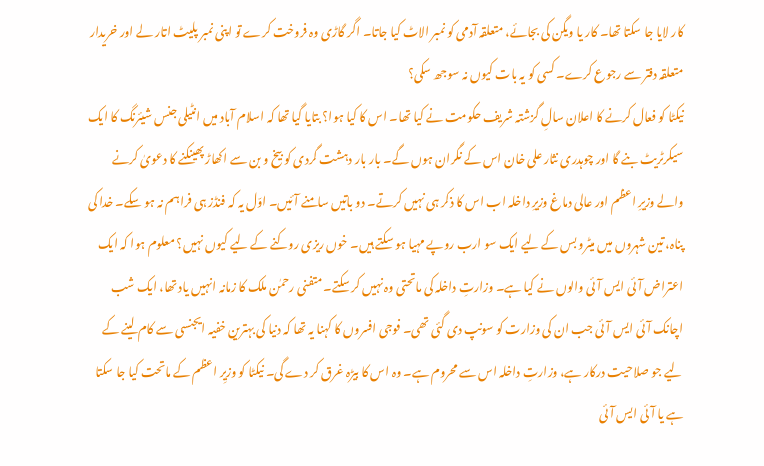کار لایا جا سکتا تھا۔ کار یا ویگن کی بجائے، متعلقہ آدمی کو نمبر الاٹ کیا جاتا۔ اگر گاڑی وہ فروخت کرے تو اپنی نمبر پلیٹ اتار لے اور خریدار متعلقہ دفتر سے رجوع کرے۔ کسی کو یہ بات کیوں نہ سوجھ سکی؟
نیکٹا کو فعال کرنے کا اعلان سالِ گزشتہ شریف حکومت نے کیا تھا۔ اس کا کیا ہوا؟ بتایا گیا تھا کہ اسلام آباد میں انٹیلی جنس شیئرنگ کا ایک سیکرٹریٹ بنے گا اور چوہدری نثار علی خان اس کے نگران ہوں گے۔ بار بار دہشت گردی کو بیخ و بن سے اکھاڑ پھینکنے کا دعویٰ کرنے والے وزیرِ اعظم اور عالی دماغ وزیرِ داخلہ اب اس کا ذکر ہی نہیں کرتے۔ دو باتیں سامنے آئیں۔ اوّل یہ کہ فنڈز ہی فراہم نہ ہو سکے۔ خدا کی پناہ، تین شہروں میں میٹرو بس کے لیے ایک سو ارب روپے مہیا ہو سکتے ہیں۔ خوں ریزی روکنے کے لیے کیوں نہیں؟ معلوم ہوا کہ ایک اعتراض آئی ایس آئی والوں نے کیا ہے۔ وزارتِ داخلہ کی ماتحتی وہ نہیں کر سکتے۔ متفنی رحمٰن ملک کا زمانہ انہیں یاد تھا، ایک شب اچانک آئی ایس آئی جب ان کی وزارت کو سونپ دی گئی تھی۔ فوجی افسروں کا کہنا یہ تھا کہ دنیا کی بہترین خفیہ ایجنسی سے کام لینے کے لیے جو صلاحیت درکار ہے، وزارتِ داخلہ اس سے محروم ہے۔ وہ اس کا بیڑہ غرق کر دے گی۔ نیکٹا کو وزیِر اعظم کے ماتحت کیا جا سکتا ہے یا آئی ایس آئی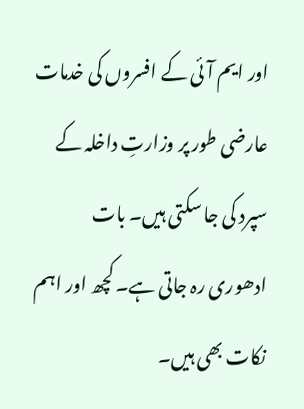اور ایم آئی کے افسروں کی خدمات عارضی طور پر وزارتِ داخلہ کے سپرد کی جا سکتی ہیں۔ بات ادھوری رہ جاتی ہے۔ کچھ اور اہم نکات بھی ہیں۔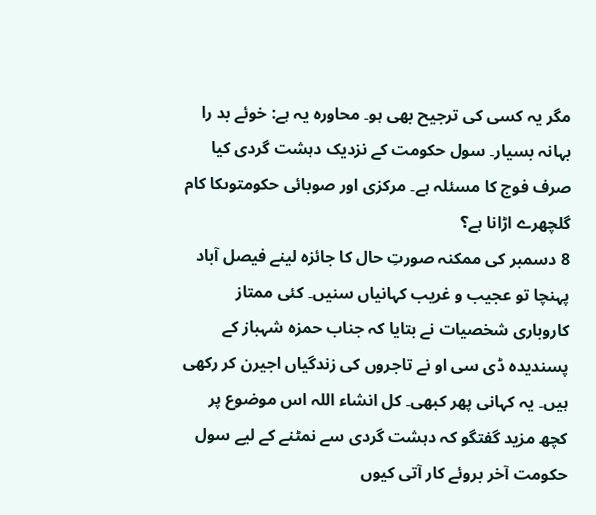مگر یہ کسی کی ترجیح بھی ہو۔ محاورہ یہ ہے: خوئے بد را بہانہ بسیار۔ سول حکومت کے نزدیک دہشت گردی کیا صرف فوج کا مسئلہ ہے۔ مرکزی اور صوبائی حکومتوںکا کام گلچھرے اڑانا ہے؟
8 دسمبر کی ممکنہ صورتِ حال کا جائزہ لینے فیصل آباد پہنچا تو عجیب و غریب کہانیاں سنیں۔ کئی ممتاز کاروباری شخصیات نے بتایا کہ جناب حمزہ شہباز کے پسندیدہ ڈی سی او نے تاجروں کی زندگیاں اجیرن کر رکھی ہیں۔ یہ کہانی پھر کبھی۔ کل انشاء اللہ اس موضوع پر کچھ مزید گفتگو کہ دہشت گردی سے نمٹنے کے لیے سول حکومت آخر بروئے کار آتی کیوں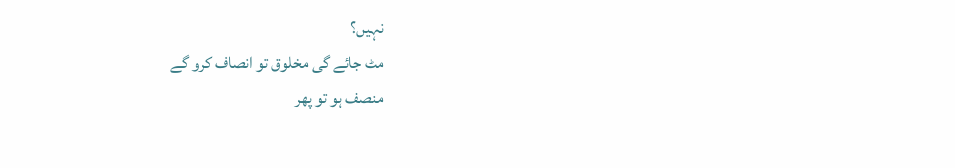نہیں؟
مٹ جائے گی مخلوق تو انصاف کرو گے
منصف ہو تو پھر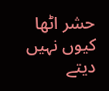حشر اٹھا کیوں نہیں دیتے